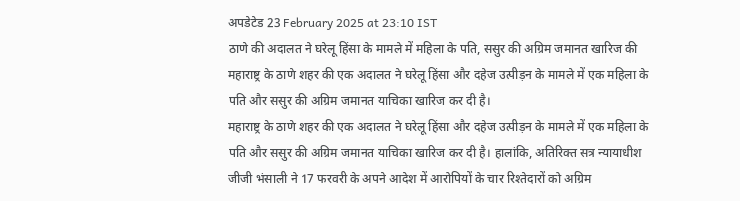अपडेटेड 23 February 2025 at 23:10 IST
ठाणे की अदालत ने घरेलू हिंसा के मामले में महिला के पति, ससुर की अग्रिम जमानत खारिज की
महाराष्ट्र के ठाणे शहर की एक अदालत ने घरेलू हिंसा और दहेज उत्पीड़न के मामले में एक महिला के पति और ससुर की अग्रिम जमानत याचिका खारिज कर दी है।
महाराष्ट्र के ठाणे शहर की एक अदालत ने घरेलू हिंसा और दहेज उत्पीड़न के मामले में एक महिला के पति और ससुर की अग्रिम जमानत याचिका खारिज कर दी है। हालांकि, अतिरिक्त सत्र न्यायाधीश जीजी भंसाली ने 17 फरवरी के अपने आदेश में आरोपियों के चार रिश्तेदारों को अग्रिम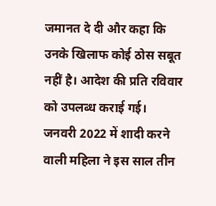जमानत दे दी और कहा कि उनके खिलाफ कोई ठोस सबूत नहीं है। आदेश की प्रति रविवार को उपलब्ध कराई गई।
जनवरी 2022 में शादी करने वाली महिला ने इस साल तीन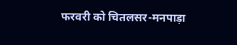फरवरी को चितलसर-मनपाड़ा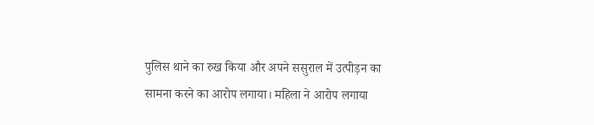पुलिस थाने का रुख किया और अपने ससुराल में उत्पीड़न का सामना करने का आरोप लगाया। महिला ने आरोप लगाया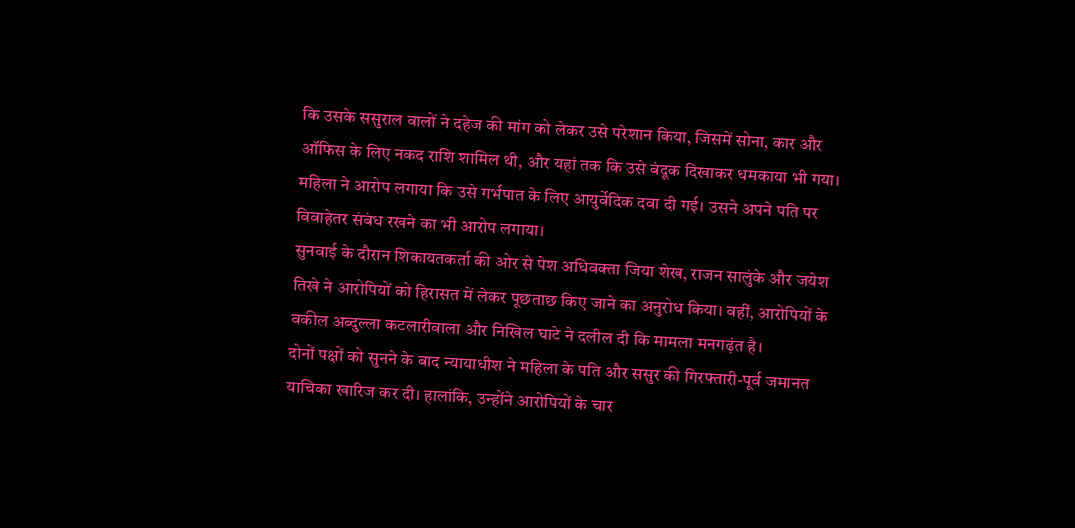कि उसके ससुराल वालों ने दहेज की मांग को लेकर उसे परेशान किया, जिसमें सोना, कार और ऑफिस के लिए नकद राशि शामिल थी, और यहां तक कि उसे बंदूक दिखाकर धमकाया भी गया। महिला ने आरोप लगाया कि उसे गर्भपात के लिए आयुर्वेदिक दवा दी गई। उसने अपने पति पर विवाहेतर संबंध रखने का भी आरोप लगाया।
सुनवाई के दौरान शिकायतकर्ता की ओर से पेश अधिवक्ता जिया शेख, राजन सालुंके और जयेश तिखे ने आरोपियों को हिरासत में लेकर पूछताछ किए जाने का अनुरोध किया। वहीं, आरोपियों के वकील अब्दुल्ला कटलारीवाला और निखिल घाटे ने दलील दी कि मामला मनगढ़ंत है।
दोनों पक्षों को सुनने के बाद न्यायाधीश ने महिला के पति और ससुर की गिरफ्तारी-पूर्व जमानत याचिका खारिज कर दी। हालांकि, उन्होंने आरोपियों के चार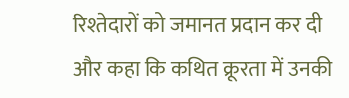रिश्तेदारों को जमानत प्रदान कर दी और कहा कि कथित क्रूरता में उनकी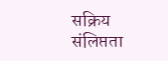सक्रिय संलिप्तता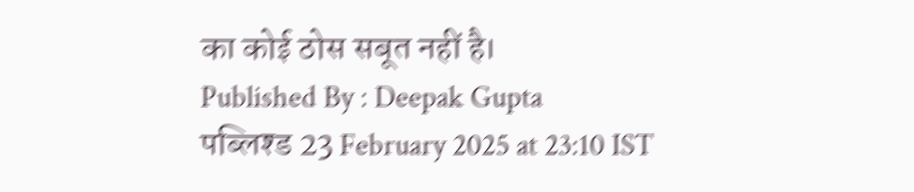का कोई ठोस सबूत नहीं है।
Published By : Deepak Gupta
पब्लिश्ड 23 February 2025 at 23:10 IST